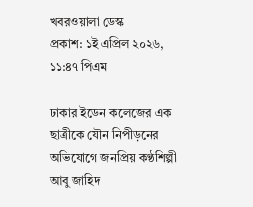খবরওয়ালা ডেস্ক
প্রকাশ: ১ই এপ্রিল ২০২৬, ১১:৪৭ পিএম

ঢাকার ইডেন কলেজের এক ছাত্রীকে যৌন নিপীড়নের অভিযোগে জনপ্রিয় কণ্ঠশিল্পী আবু জাহিদ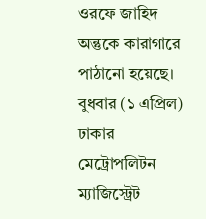ওরফে জাহিদ অন্তুকে কারাগারে পাঠানো হয়েছে। বুধবার (১ এপ্রিল) ঢাকার মেট্রোপলিটন ম্যাজিস্ট্রেট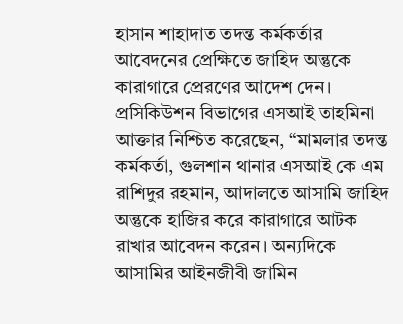হাসান শাহাদাত তদন্ত কর্মকর্তার আবেদনের প্রেক্ষিতে জাহিদ অন্তুকে কারাগারে প্রেরণের আদেশ দেন।
প্রসিকিউশন বিভাগের এসআই তাহমিনা আক্তার নিশ্চিত করেছেন, “মামলার তদন্ত কর্মকর্তা, গুলশান থানার এসআই কে এম রাশিদুর রহমান, আদালতে আসামি জাহিদ অন্তুকে হাজির করে কারাগারে আটক রাখার আবেদন করেন। অন্যদিকে আসামির আইনজীবী জামিন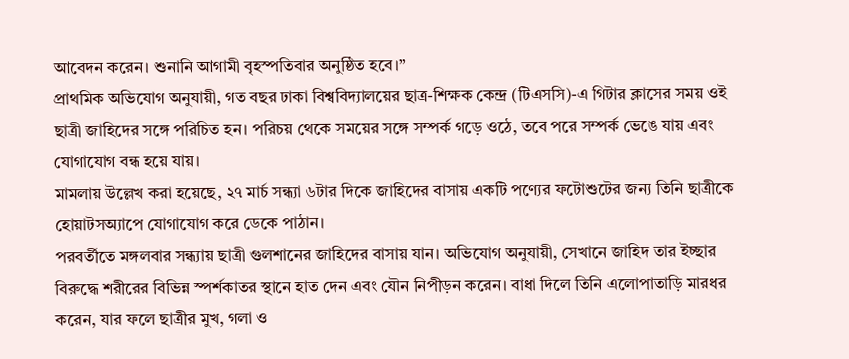আবেদন করেন। শুনানি আগামী বৃহস্পতিবার অনুষ্ঠিত হবে।”
প্রাথমিক অভিযোগ অনুযায়ী, গত বছর ঢাকা বিশ্ববিদ্যালয়ের ছাত্র-শিক্ষক কেন্দ্র (টিএসসি)-এ গিটার ক্লাসের সময় ওই ছাত্রী জাহিদের সঙ্গে পরিচিত হন। পরিচয় থেকে সময়ের সঙ্গে সম্পর্ক গড়ে ওঠে, তবে পরে সম্পর্ক ভেঙে যায় এবং যোগাযোগ বন্ধ হয়ে যায়।
মামলায় উল্লেখ করা হয়েছে, ২৭ মার্চ সন্ধ্যা ৬টার দিকে জাহিদের বাসায় একটি পণ্যের ফটোশুটের জন্য তিনি ছাত্রীকে হোয়াটসঅ্যাপে যোগাযোগ করে ডেকে পাঠান।
পরবর্তীতে মঙ্গলবার সন্ধ্যায় ছাত্রী গুলশানের জাহিদের বাসায় যান। অভিযোগ অনুযায়ী, সেখানে জাহিদ তার ইচ্ছার বিরুদ্ধে শরীরের বিভিন্ন স্পর্শকাতর স্থানে হাত দেন এবং যৌন নিপীড়ন করেন। বাধা দিলে তিনি এলোপাতাড়ি মারধর করেন, যার ফলে ছাত্রীর মুখ, গলা ও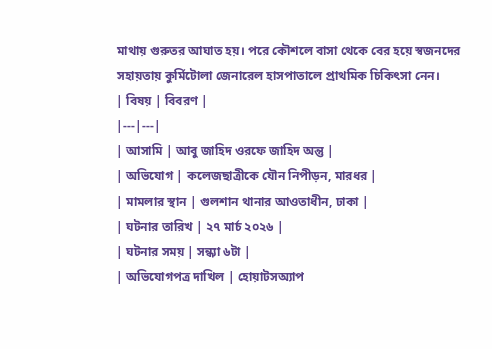মাথায় গুরুতর আঘাত হয়। পরে কৌশলে বাসা থেকে বের হয়ে স্বজনদের সহায়তায় কুর্মিটোলা জেনারেল হাসপাতালে প্রাথমিক চিকিৎসা নেন।
| বিষয় | বিবরণ |
|---|---|
| আসামি | আবু জাহিদ ওরফে জাহিদ অন্তু |
| অভিযোগ | কলেজছাত্রীকে যৌন নিপীড়ন, মারধর |
| মামলার স্থান | গুলশান থানার আওতাধীন, ঢাকা |
| ঘটনার তারিখ | ২৭ মার্চ ২০২৬ |
| ঘটনার সময় | সন্ধ্যা ৬টা |
| অভিযোগপত্র দাখিল | হোয়াটসঅ্যাপ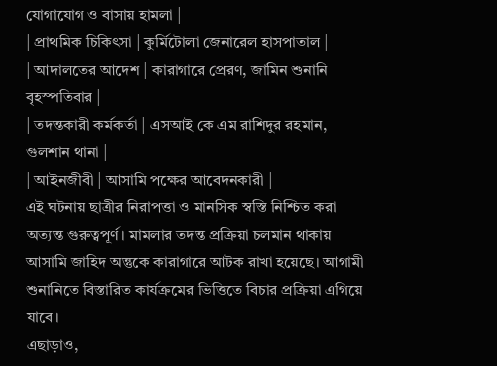যোগাযোগ ও বাসায় হামলা |
| প্রাথমিক চিকিৎসা | কুর্মিটোলা জেনারেল হাসপাতাল |
| আদালতের আদেশ | কারাগারে প্রেরণ, জামিন শুনানি বৃহস্পতিবার |
| তদন্তকারী কর্মকর্তা | এসআই কে এম রাশিদুর রহমান, গুলশান থানা |
| আইনজীবী | আসামি পক্ষের আবেদনকারী |
এই ঘটনায় ছাত্রীর নিরাপত্তা ও মানসিক স্বস্তি নিশ্চিত করা অত্যন্ত গুরুত্বপূর্ণ। মামলার তদন্ত প্রক্রিয়া চলমান থাকায় আসামি জাহিদ অন্তুকে কারাগারে আটক রাখা হয়েছে। আগামী শুনানিতে বিস্তারিত কার্যক্রমের ভিত্তিতে বিচার প্রক্রিয়া এগিয়ে যাবে।
এছাড়াও,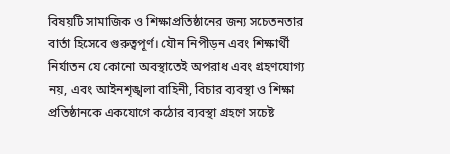বিষয়টি সামাজিক ও শিক্ষাপ্রতিষ্ঠানের জন্য সচেতনতার বার্তা হিসেবে গুরুত্বপূর্ণ। যৌন নিপীড়ন এবং শিক্ষার্থী নির্যাতন যে কোনো অবস্থাতেই অপরাধ এবং গ্রহণযোগ্য নয়, এবং আইনশৃঙ্খলা বাহিনী, বিচার ব্যবস্থা ও শিক্ষা প্রতিষ্ঠানকে একযোগে কঠোর ব্যবস্থা গ্রহণে সচেষ্ট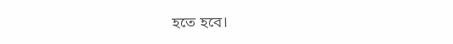হতে হবে।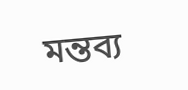মন্তব্য